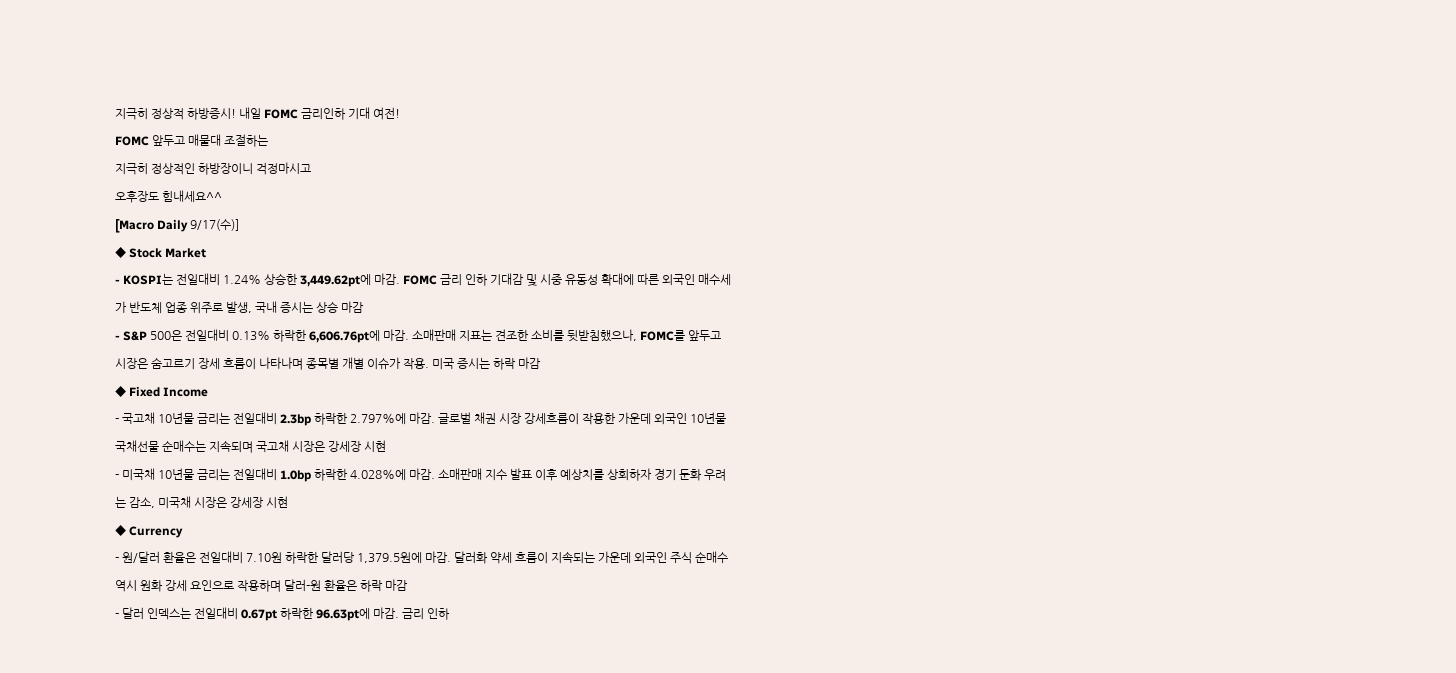지극히 정상적 하방증시! 내일 FOMC 금리인하 기대 여전!
FOMC 앞두고 매물대 조절하는
지극히 정상적인 하방장이니 걱정마시고
오후장도 힘내세요^^
[Macro Daily 9/17(수)]
◆ Stock Market
- KOSPI는 전일대비 1.24% 상승한 3,449.62pt에 마감. FOMC 금리 인하 기대감 및 시중 유동성 확대에 따른 외국인 매수세가 반도체 업종 위주로 발생, 국내 증시는 상승 마감
- S&P 500은 전일대비 0.13% 하락한 6,606.76pt에 마감. 소매판매 지표는 견조한 소비를 뒷받침했으나, FOMC를 앞두고 시장은 숨고르기 장세 흐름이 나타나며 종목별 개별 이슈가 작용. 미국 증시는 하락 마감
◆ Fixed Income
- 국고채 10년물 금리는 전일대비 2.3bp 하락한 2.797%에 마감. 글로벌 채권 시장 강세흐름이 작용한 가운데 외국인 10년물 국채선물 순매수는 지속되며 국고채 시장은 강세장 시현
- 미국채 10년물 금리는 전일대비 1.0bp 하락한 4.028%에 마감. 소매판매 지수 발표 이후 예상치를 상회하자 경기 둔화 우려는 감소, 미국채 시장은 강세장 시현
◆ Currency
- 원/달러 환율은 전일대비 7.10원 하락한 달러당 1,379.5원에 마감. 달러화 약세 흐름이 지속되는 가운데 외국인 주식 순매수 역시 원화 강세 요인으로 작용하며 달러-원 환율은 하락 마감
- 달러 인덱스는 전일대비 0.67pt 하락한 96.63pt에 마감. 금리 인하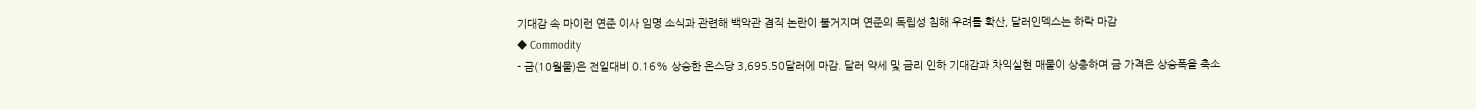기대감 속 마이런 연준 이사 임명 소식과 관련해 백악관 겸직 논란이 불거지며 연준의 독립성 침해 우려를 확산, 달러인덱스는 하락 마감
◆ Commodity
- 금(10월물)은 전일대비 0.16% 상승한 온스당 3,695.50달러에 마감. 달러 약세 및 금리 인하 기대감과 차익실현 매물이 상충하며 금 가격은 상승폭을 축소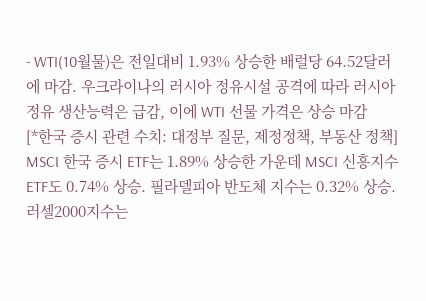- WTI(10월물)은 전일대비 1.93% 상승한 배럴당 64.52달러에 마감. 우크라이나의 러시아 정유시설 공격에 따라 러시아 정유 생산능력은 급감, 이에 WTI 선물 가격은 상승 마감
[*한국 증시 관련 수치: 대정부 질문, 제정정책, 부동산 정책]
MSCI 한국 증시 ETF는 1.89% 상승한 가운데 MSCI 신흥지수 ETF도 0.74% 상승. 필라델피아 반도체 지수는 0.32% 상승. 러셀2000지수는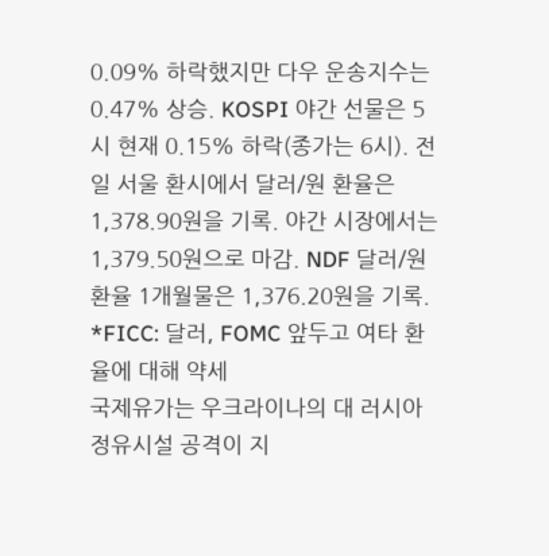0.09% 하락했지만 다우 운송지수는 0.47% 상승. KOSPI 야간 선물은 5시 현재 0.15% 하락(종가는 6시). 전일 서울 환시에서 달러/원 환율은 1,378.90원을 기록. 야간 시장에서는 1,379.50원으로 마감. NDF 달러/원 환율 1개월물은 1,376.20원을 기록.
*FICC: 달러, FOMC 앞두고 여타 환율에 대해 약세
국제유가는 우크라이나의 대 러시아 정유시설 공격이 지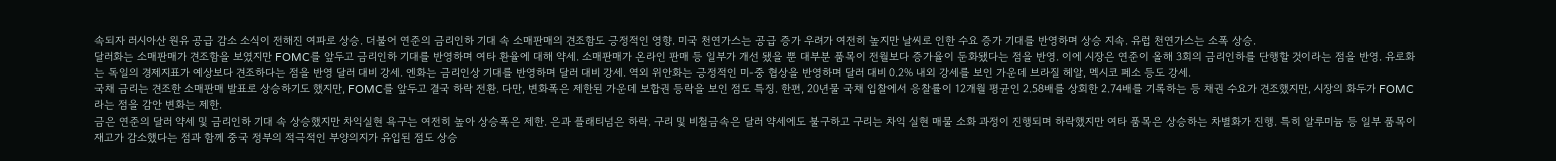속되자 러시아산 원유 공급 감소 소식이 전해진 여파로 상승. 더불어 연준의 금리인하 기대 속 소매판매의 견조함도 긍정적인 영향. 미국 천연가스는 공급 증가 우려가 여전히 높지만 날씨로 인한 수요 증가 기대를 반영하며 상승 지속. 유럽 천연가스는 소폭 상승.
달러화는 소매판매가 견조함을 보였지만 FOMC를 앞두고 금리인하 기대를 반영하며 여타 환율에 대해 약세. 소매판매가 온라인 판매 등 일부가 개선 됐을 뿐 대부분 품목이 전월보다 증가율이 둔화됐다는 점을 반영. 이에 시장은 연준이 올해 3회의 금리인하를 단행할 것이라는 점을 반영. 유로화는 독일의 경제지표가 예상보다 견조하다는 점을 반영 달러 대비 강세. 엔화는 금리인상 기대를 반영하며 달러 대비 강세. 역외 위안화는 긍정적인 미-중 협상을 반영하며 달러 대비 0.2% 내외 강세를 보인 가운데 브라질 헤알, 멕시코 페소 등도 강세.
국채 금리는 견조한 소매판매 발표로 상승하기도 했지만, FOMC를 앞두고 결국 하락 전환. 다만, 변화폭은 제한된 가운데 보합권 등락을 보인 점도 특징. 한편, 20년물 국채 입찰에서 응찰률이 12개월 평균인 2.58배를 상회한 2.74배를 기록하는 등 채권 수요가 견조했지만, 시장의 화두가 FOMC라는 점을 감안 변화는 제한.
금은 연준의 달러 약세 및 금리인하 기대 속 상승했지만 차익실현 욕구는 여전히 높아 상승폭은 제한. 은과 플래티넘은 하락. 구리 및 비철금속은 달러 약세에도 불구하고 구리는 차익 실현 매물 소화 과정이 진행되며 하락했지만 여타 품목은 상승하는 차별화가 진행. 특히 알루미늄 등 일부 품목이 재고가 감소했다는 점과 함께 중국 정부의 적극적인 부양의지가 유입된 점도 상승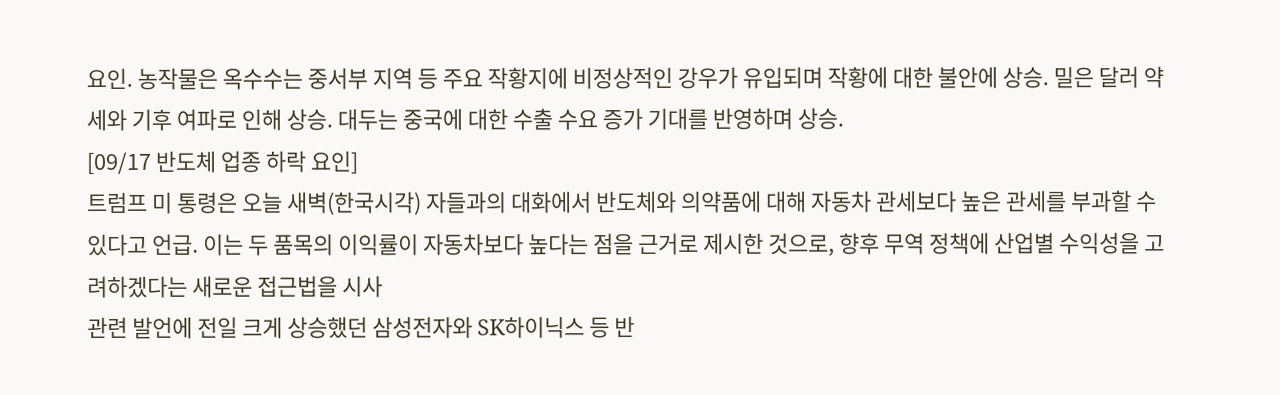요인. 농작물은 옥수수는 중서부 지역 등 주요 작황지에 비정상적인 강우가 유입되며 작황에 대한 불안에 상승. 밀은 달러 약세와 기후 여파로 인해 상승. 대두는 중국에 대한 수출 수요 증가 기대를 반영하며 상승.
[09/17 반도체 업종 하락 요인]
트럼프 미 통령은 오늘 새벽(한국시각) 자들과의 대화에서 반도체와 의약품에 대해 자동차 관세보다 높은 관세를 부과할 수 있다고 언급. 이는 두 품목의 이익률이 자동차보다 높다는 점을 근거로 제시한 것으로, 향후 무역 정책에 산업별 수익성을 고려하겠다는 새로운 접근법을 시사
관련 발언에 전일 크게 상승했던 삼성전자와 SK하이닉스 등 반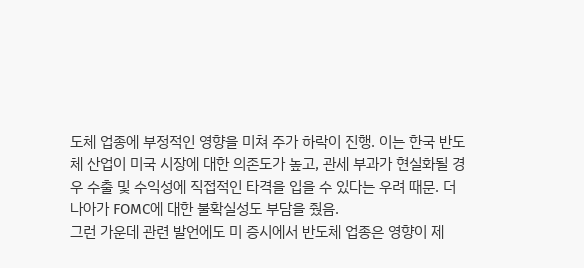도체 업종에 부정적인 영향을 미쳐 주가 하락이 진행. 이는 한국 반도체 산업이 미국 시장에 대한 의존도가 높고, 관세 부과가 현실화될 경우 수출 및 수익성에 직접적인 타격을 입을 수 있다는 우려 때문. 더 나아가 FOMC에 대한 불확실성도 부담을 줬음.
그런 가운데 관련 발언에도 미 증시에서 반도체 업종은 영향이 제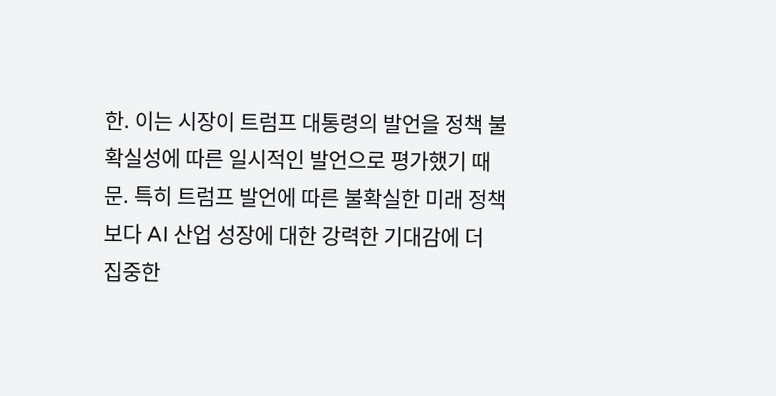한. 이는 시장이 트럼프 대통령의 발언을 정책 불확실성에 따른 일시적인 발언으로 평가했기 때문. 특히 트럼프 발언에 따른 불확실한 미래 정책보다 AI 산업 성장에 대한 강력한 기대감에 더 집중한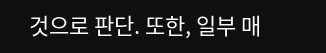것으로 판단. 또한, 일부 매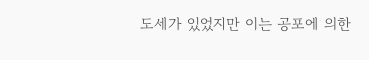도세가 있었지만 이는 공포에 의한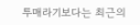투매라기보다는 최근의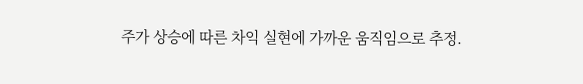주가 상승에 따른 차익 실현에 가까운 움직임으로 추정.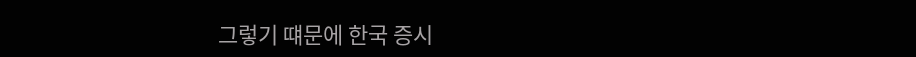그렇기 떄문에 한국 증시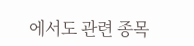에서도 관련 종목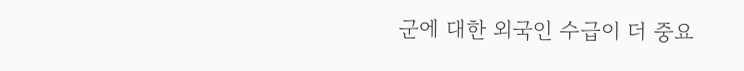군에 대한 외국인 수급이 더 중요